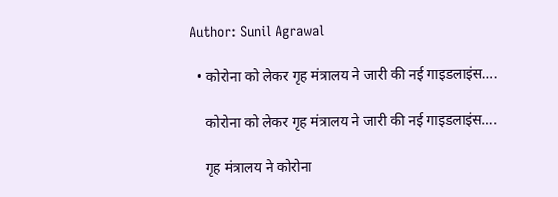Author: Sunil Agrawal

  • कोरोना को लेकर गृह मंत्रालय ने जारी की नई गाइडलाइंस….

    कोरोना को लेकर गृह मंत्रालय ने जारी की नई गाइडलाइंस….

    गृह मंत्रालय ने कोरोना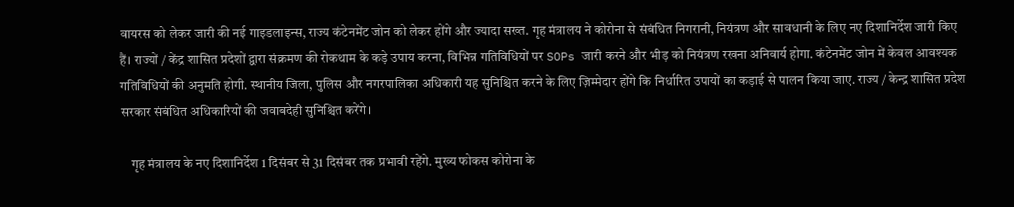वायरस को लेकर जारी की नई गाइडलाइन्स, राज्य कंटेनमेंट जोन को लेकर होंगे और ज्यादा सख्त. गृह मंत्रालय ने कोरोना से संबंधित निगरानी, नियंत्रण और सावधानी के लिए नए दिशानिर्देश जारी किए हैं। राज्यों / केंद्र शासित प्रदेशों द्वारा संक्रमण की रोकथाम के कड़े उपाय करना, विभिन्न गतिविधियों पर SOPs जारी करने और भीड़ को नियंत्रण रखना अनिवार्य होगा. कंटेनमेंट जोन में केवल आवश्यक गतिविधियों की अनुमति होगी. स्थानीय जिला, पुलिस और नगरपालिका अधिकारी यह सुनिश्चित करने के लिए ज़िम्मेदार होंगे कि निर्धारित उपायों का कड़ाई से पालन किया जाए. राज्य / केन्द्र शासित प्रदेश सरकार संबंधित अधिकारियों की जवाबदेही सुनिश्चित करेंगे।

    गृह मंत्रालय के नए दिशानिर्देश 1 दिसंबर से 31 दिसंबर तक प्रभावी रहेंगे. मुख्य फोकस कोरोना के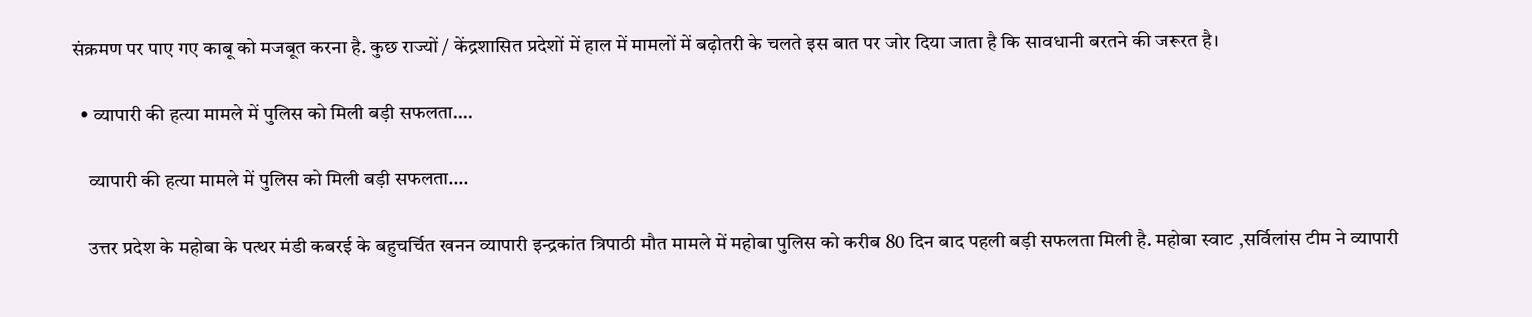संक्रमण पर पाए गए काबू को मजबूत करना है. कुछ राज्यों / केंद्रशासित प्रदेशों में हाल में मामलों में बढ़ोतरी के चलते इस बात पर जोर दिया जाता है कि सावधानी बरतने की जरूरत है।

  • व्यापारी की हत्या मामले में पुलिस को मिली बड़ी सफलता….

    व्यापारी की हत्या मामले में पुलिस को मिली बड़ी सफलता….

    उत्तर प्रदेश के महोबा के पत्थर मंडी कबरई के बहुचर्चित खनन व्यापारी इन्द्रकांत त्रिपाठी मौत मामले में महोबा पुलिस को करीब 80 दिन बाद पहली बड़ी सफलता मिली है. महोबा स्वाट ,सर्विलांस टीम ने व्यापारी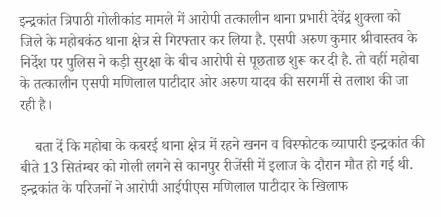इन्द्रकांत त्रिपाठी गोलीकांड मामले में आरोपी तत्कालीन थाना प्रभारी देवेंद्र शुक्ला को जिले के महोबकंठ थाना क्षेत्र से गिरफ्तार कर लिया है. एसपी अरुण कुमार श्रीवास्तव के निर्देश पर पुलिस ने कड़ी सुरक्षा के बीच आरोपी से पूछताछ शुरू कर दी है. तो वहीं महोबा के तत्कालीन एसपी मणिलाल पाटीदार ओर अरुण यादव की सरगर्मी से तलाश की जा रही है।

    बता दें कि महोबा के कबरई थाना क्षेत्र में रहने खनन व विस्फोटक व्यापारी इन्द्रकांत की बीते 13 सितंम्बर को गोली लगने से कानपुर रीजेंसी में इलाज के दौरान मौत हो गई थी. इन्द्रकांत के परिजनों ने आरोपी आईपीएस मणिलाल पाटीदार के खिलाफ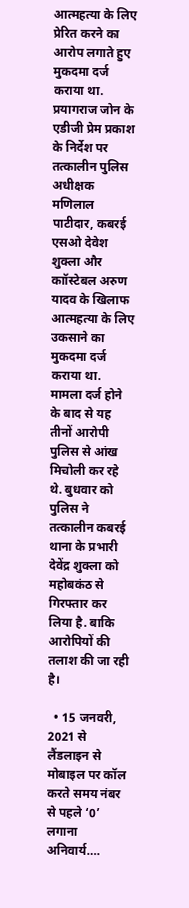आत्महत्या के लिए प्रेरित करने का आरोप लगाते हुए मुकदमा दर्ज कराया था. प्रयागराज जोन के एडीजी प्रेम प्रकाश के निर्देश पर तत्कालीन पुलिस अधीक्षक मणिलाल पाटीदार, कबरई एसओ देवेश शुक्ला और काॉस्टेबल अरुण यादव के खिलाफ आत्महत्या के लिए उकसाने का मुकदमा दर्ज कराया था. मामला दर्ज होने के बाद से यह तीनों आरोपी पुलिस से आंख मिचोली कर रहे थे. बुधवार को पुलिस ने तत्कालीन कबरई थाना के प्रभारी देवेंद्र शुक्ला को महोबकंठ से गिरफ्तार कर लिया है. बाकि आरोपियों की तलाश की जा रही है।

  • 15 जनवरी, 2021 से लैंडलाइन से मोबाइल पर कॉल करते समय नंबर से पहले ‘0’ लगाना अनिवार्य….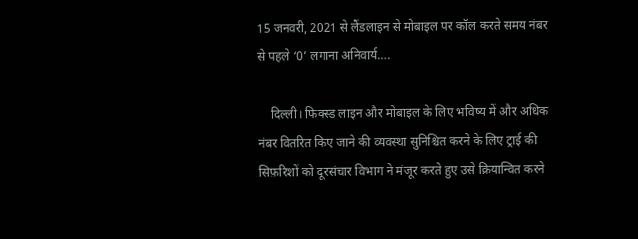15 जनवरी, 2021 से लैंडलाइन से मोबाइल पर कॉल करते समय नंबर से पहले ‘0’ लगाना अनिवार्य….

    दिल्ली। फिक्स्ड लाइन और मोबाइल के लिए भविष्य में और अधिक नंबर वितरित किए जाने की व्यवस्था सुनिश्चित करने के लिए ट्राई की सिफ़रिशों को दूरसंचार विभाग ने मंजूर करते हुए उसे क्रियान्वित करने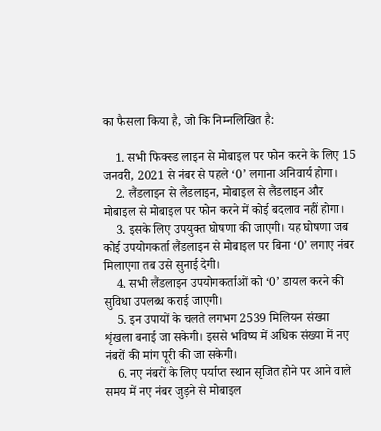का फैसला किया है, जो कि निम्नलिखित है:

    1. सभी फिक्स्ड लाइन से मोबाइल पर फोन करने के लिए 15 जनवरी, 2021 से नंबर से पहले ‘0’ लगाना अनिवार्य होगा।
    2. लैंडलाइन से लैंडलाइन, मोबाइल से लैंडलाइन और मोबाइल से मोबाइल पर फोन करने में कोई बदलाव नहीं होगा।
    3. इसके लिए उपयुक्त घोषणा की जाएगी। यह घोषणा जब कोई उपयोगकर्ता लैंडलाइन से मोबाइल पर बिना ‘0’ लगाए नंबर मिलाएगा तब उसे सुनाई देगी।
    4. सभी लैंडलाइन उपयोगकर्ताओं को ‘0’ डायल करने की सुविधा उपलब्ध कराई जाएगी।
    5. इन उपायों के चलते लगभग 2539 मिलियन संख्या शृंखला बनाई जा सकेगी। इससे भविष्य में अधिक संख्या में नए नंबरों की मांग पूरी की जा सकेगी।
    6. नए नंबरों के लिए पर्याप्त स्थान सृजित होने पर आने वाले समय में नए नंबर जुड़ने से मोबाइल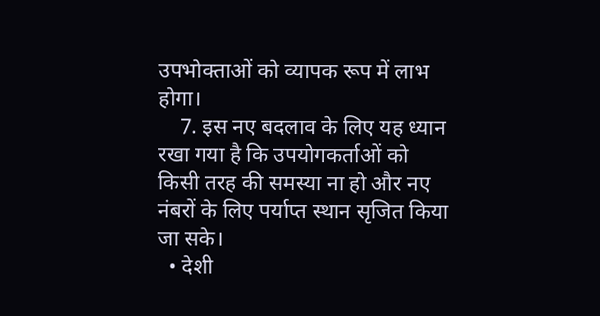उपभोक्ताओं को व्यापक रूप में लाभ होगा।
    7. इस नए बदलाव के लिए यह ध्यान रखा गया है कि उपयोगकर्ताओं को किसी तरह की समस्या ना हो और नए नंबरों के लिए पर्याप्त स्थान सृजित किया जा सके।
  • देशी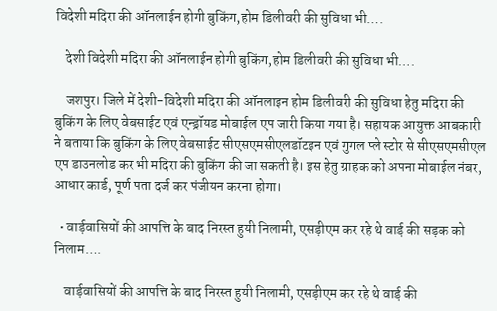विदेशी मदिरा की ऑनलाईन होगी बुकिंग,होम डिलीवरी की सुविधा भी….

    देशी विदेशी मदिरा की ऑनलाईन होगी बुकिंग,होम डिलीवरी की सुविधा भी….

    जशपुर। जिले में देशी-विदेशी मदिरा की ऑनलाइन होम डिलीवरी की सुविधा हेतु मदिरा की बुकिंग के लिए वेबसाईट एवं एन्ड्रॉयड मोबाईल एप जारी किया गया है। सहायक आयुक्त आबकारी ने बताया कि बुकिंग के लिए वेबसाईट सीएसएमसीएलडॉटइन एवं गुगल प्ले स्टोर से सीएसएमसीएल एप डाउनलोड कर भी मदिरा की बुकिंग की जा सकती है। इस हेतु ग्राहक को अपना मोबाईल नंबर, आधार कार्ड, पूर्ण पता दर्ज कर पंजीयन करना होगा।

  • वार्ड़वासियों की आपत्ति के बाद निरस्त हुयी निलामी, एसड़ीएम कर रहे थे वार्ड़ की सड़क को निलाम….

    वार्ड़वासियों की आपत्ति के बाद निरस्त हुयी निलामी, एसड़ीएम कर रहे थे वार्ड़ की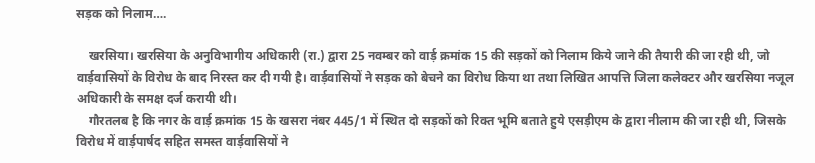सड़क को निलाम….

    खरसिया। खरसिया के अनुविभागीय अधिकारी (रा.) द्वारा 25 नवम्बर को वार्ड़ क्रमांक 15 की सड़कों को निलाम किये जाने की तैयारी की जा रही थी, जो वार्ड़वासियों के विरोध के बाद निरस्त कर दी गयी है। वार्ड़वासियों ने सड़क को बेचने का विरोध किया था तथा लिखित आपत्ति जिला कलेक्टर और खरसिया नजूल अधिकारी के समक्ष दर्ज करायी थी।
    गौरतलब है कि नगर के वार्ड़ क्रमांक 15 के खसरा नंबर 445/1 में स्थित दो सड़कों को रिक्त भूमि बताते हुये एसड़ीएम के द्वारा नीलाम की जा रही थी, जिसके विरोध में वार्ड़पार्षद सहित समस्त वार्ड़वासियों ने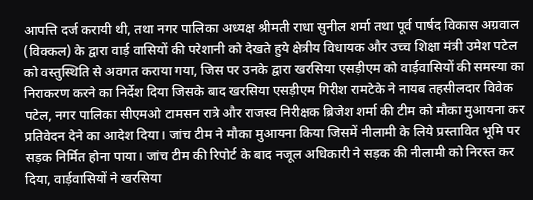आपत्ति दर्ज करायी थी, तथा नगर पालिका अध्यक्ष श्रीमती राधा सुनील शर्मा तथा पूर्व पार्षद विकास अग्रवाल (विक्कल) के द्वारा वार्ड़ वासियों की परेशानी को देखते हुये क्षेत्रीय विधायक और उच्च शिक्षा मंत्री उमेश पटेल को वस्तुस्थिति से अवगत कराया गया, जिस पर उनके द्वारा खरसिया एसड़ीएम को वार्ड़वासियों की समस्या का निराकरण करने का निर्देश दिया जिसके बाद खरसिया एसड़ीएम गिरीश रामटेके ने नायब तहसीलदार विवेक पटेल, नगर पालिका सीएमओ टामसन रात्रे और राजस्व निरीक्षक ब्रिजेश शर्मा की टीम को मौका मुआयना कर प्रतिवेदन देने का आदेश दिया। जांच टीम ने मौका मुआयना किया जिसमें नीलामी के लिये प्रस्तावित भूमि पर सड़क निर्मित होना पाया। जांच टीम की रिपोर्ट के बाद नजूल अधिकारी ने सड़क की नीलामी को निरस्त कर दिया, वार्ड़वासियों ने खरसिया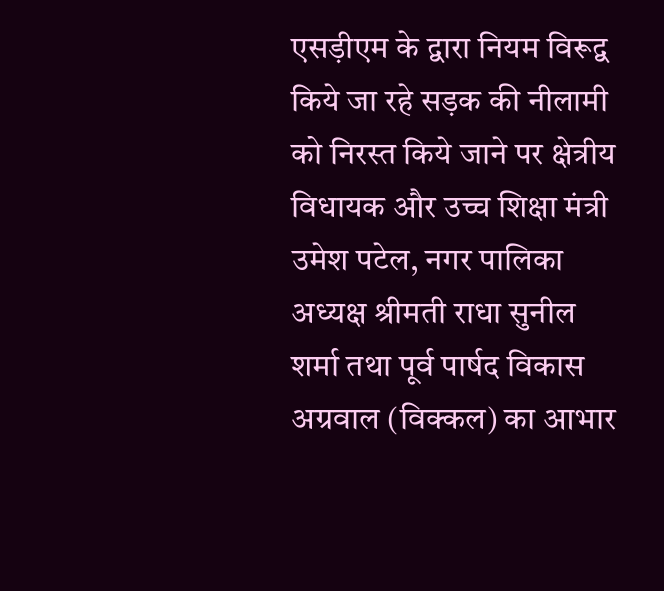एसड़ीएम के द्वारा नियम विरूद्व किये जा रहे सड़क की नीलामी को निरस्त किये जाने पर क्षेत्रीय विधायक और उच्च शिक्षा मंत्री उमेश पटेल, नगर पालिका अध्यक्ष श्रीमती राधा सुनील शर्मा तथा पूर्व पार्षद विकास अग्रवाल (विक्कल) का आभार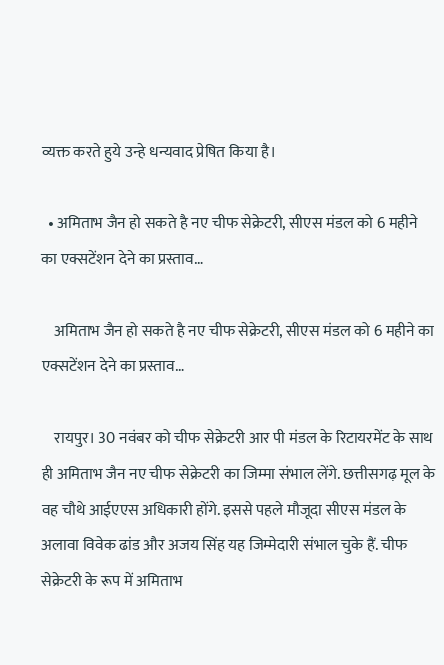व्यक्त करते हुये उन्हे धन्यवाद प्रेषित किया है।

  • अमिताभ जैन हो सकते है नए चीफ सेक्रेटरी, सीएस मंडल को 6 महीने का एक्सटेंशन देने का प्रस्ताव…

    अमिताभ जैन हो सकते है नए चीफ सेक्रेटरी, सीएस मंडल को 6 महीने का एक्सटेंशन देने का प्रस्ताव…

    रायपुर। 30 नवंबर को चीफ सेक्रेटरी आर पी मंडल के रिटायरमेंट के साथ ही अमिताभ जैन नए चीफ सेक्रेटरी का जिम्मा संभाल लेंगे. छत्तीसगढ़ मूल के वह चौथे आईएएस अधिकारी होंगे. इससे पहले मौजूदा सीएस मंडल के अलावा विवेक ढांड और अजय सिंह यह जिम्मेदारी संभाल चुके हैं. चीफ सेक्रेटरी के रूप में अमिताभ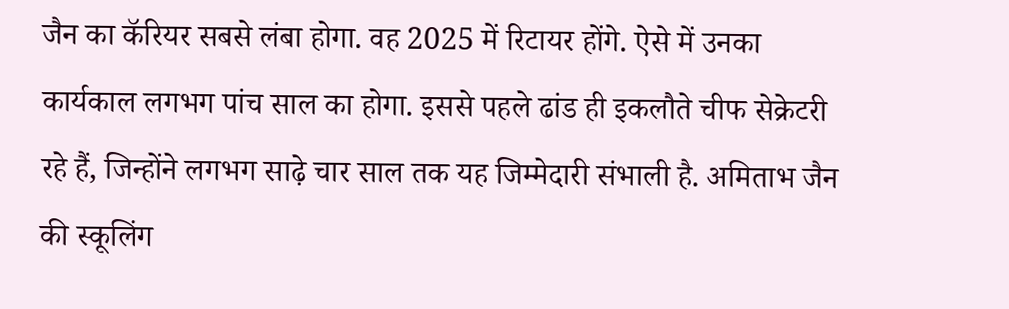जैन का कॅरियर सबसे लंबा होगा. वह 2025 में रिटायर होंगे. ऐसे में उनका कार्यकाल लगभग पांच साल का होगा. इससे पहले ढांड ही इकलौते चीफ सेक्रेटरी रहे हैं, जिन्होंने लगभग साढ़े चार साल तक यह जिम्मेदारी संभाली है. अमिताभ जैन की स्कूलिंग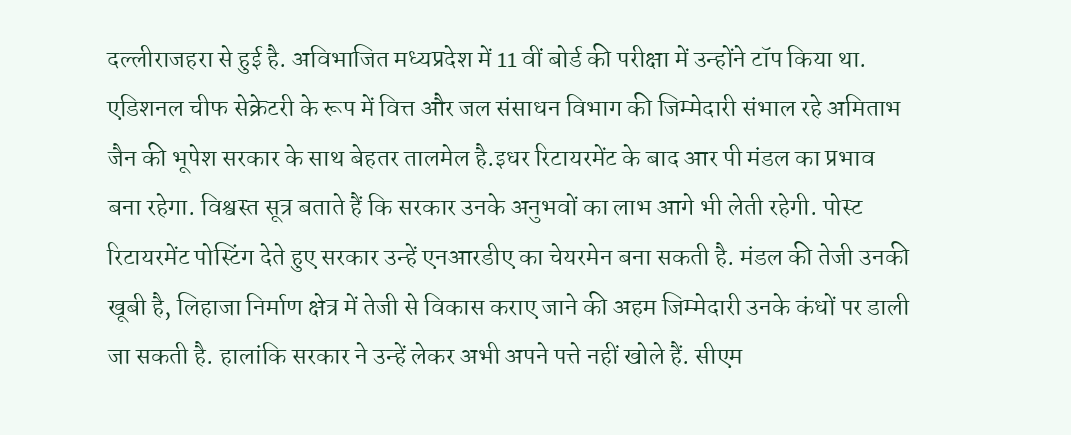दल्लीराजहरा से हुई है. अविभाजित मध्यप्रदेश में 11 वीं बोर्ड की परीक्षा में उन्होंने टॉप किया था. एडिशनल चीफ सेक्रेटरी के रूप में वित्त और जल संसाधन विभाग की जिम्मेदारी संभाल रहे अमिताभ जैन की भूपेश सरकार के साथ बेहतर तालमेल है.इधर रिटायरमेंट के बाद आर पी मंडल का प्रभाव बना रहेगा. विश्वस्त सूत्र बताते हैं कि सरकार उनके अनुभवों का लाभ आगे भी लेती रहेगी. पोस्ट रिटायरमेंट पोस्टिंग देते हुए सरकार उन्हें एनआरडीए का चेयरमेन बना सकती है. मंडल की तेजी उनकी खूबी है, लिहाजा निर्माण क्षेत्र में तेजी से विकास कराए जाने की अहम जिम्मेदारी उनके कंधों पर डाली जा सकती है. हालांकि सरकार ने उन्हें लेकर अभी अपने पत्ते नहीं खोले हैं. सीएम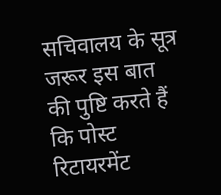सचिवालय के सूत्र जरूर इस बात की पुष्टि करते हैं कि पोस्ट रिटायरमेंट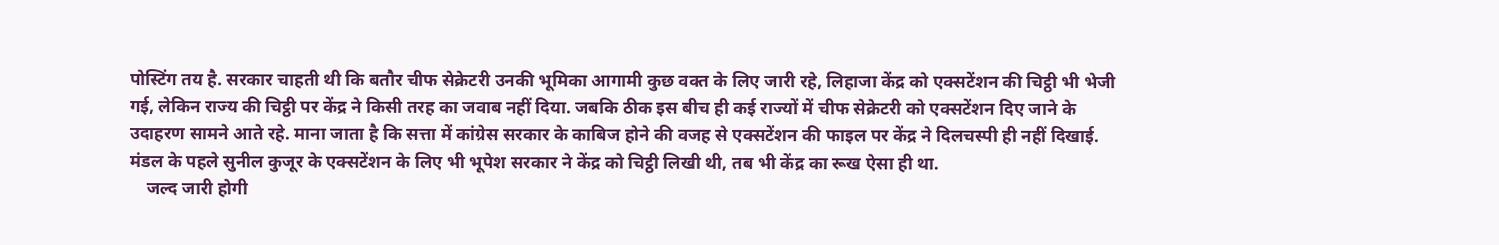पोस्टिंग तय है. सरकार चाहती थी कि बतौर चीफ सेक्रेटरी उनकी भूमिका आगामी कुछ वक्त के लिए जारी रहे, लिहाजा केंद्र को एक्सटेंशन की चिट्ठी भी भेजी गई, लेकिन राज्य की चिट्ठी पर केंद्र ने किसी तरह का जवाब नहीं दिया. जबकि ठीक इस बीच ही कई राज्यों में चीफ सेक्रेटरी को एक्सटेंशन दिए जाने के उदाहरण सामने आते रहे. माना जाता है कि सत्ता में कांग्रेस सरकार के काबिज होने की वजह से एक्सटेंशन की फाइल पर केंद्र ने दिलचस्पी ही नहीं दिखाई. मंडल के पहले सुनील कुजूर के एक्सटेंशन के लिए भी भूपेश सरकार ने केंद्र को चिट्ठी लिखी थी, तब भी केंद्र का रूख ऐसा ही था.
    जल्द जारी होगी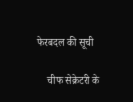फेरबदल की सूची

    चीफ सेक्रेटरी के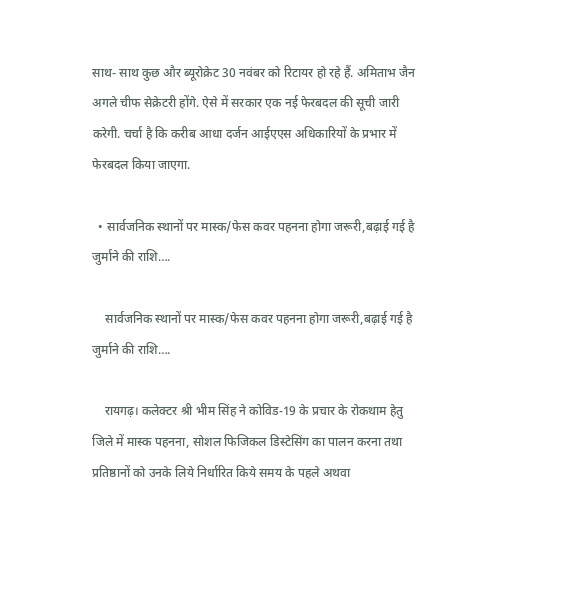साथ- साथ कुछ और ब्यूरोक्रेट 30 नवंबर को रिटायर हो रहे हैं. अमिताभ जैन अगले चीफ सेक्रेटरी होंगे. ऐसे में सरकार एक नई फेरबदल की सूची जारी करेगी. चर्चा है कि करीब आधा दर्जन आईएएस अधिकारियों के प्रभार में फेरबदल किया जाएगा.

  • सार्वजनिक स्थानों पर मास्क/फेस कवर पहनना होगा जरूरी,बढ़ाई गई है जुर्माने की राशि….

    सार्वजनिक स्थानों पर मास्क/फेस कवर पहनना होगा जरूरी,बढ़ाई गई है जुर्माने की राशि….

    रायगढ़। कलेक्टर श्री भीम सिंह ने कोविड-19 के प्रचार के रोकथाम हेतु जिले में मास्क पहनना, सोशल फिजिकल डिस्टेसिंग का पालन करना तथा प्रतिष्ठानों को उनके लिये निर्धारित किये समय के पहले अथवा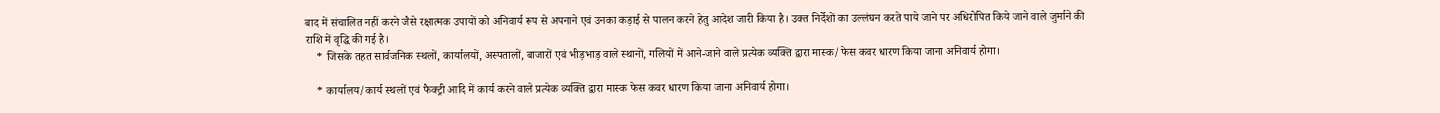बाद में संचालित नहीं करने जैसे रक्षात्मक उपायों को अनिवार्य रूप से अपनाने एवं उनका कड़ाई से पालन करने हेतु आदेश जारी किया है। उक्त निर्देशों का उल्लंघन करते पाये जाने पर अधिरोपित किये जाने वाले जुर्माने की राशि में वृद्धि की गई है।
    * जिसके तहत सार्वजनिक स्थलों, कार्यालयों, अस्पतालों, बाजारों एवं भीड़भाड़ वाले स्थानों, गलियों में आने-जाने वाले प्रत्येक व्यक्ति द्वारा मास्क/फेस कवर धारण किया जाना अनिवार्य होगा।

    * कार्यालय/कार्य स्थलों एवं फैक्ट्री आदि में कार्य करने वाले प्रत्येक व्यक्ति द्वारा मास्क फेस कवर धारण किया जाना अनिवार्य होगा।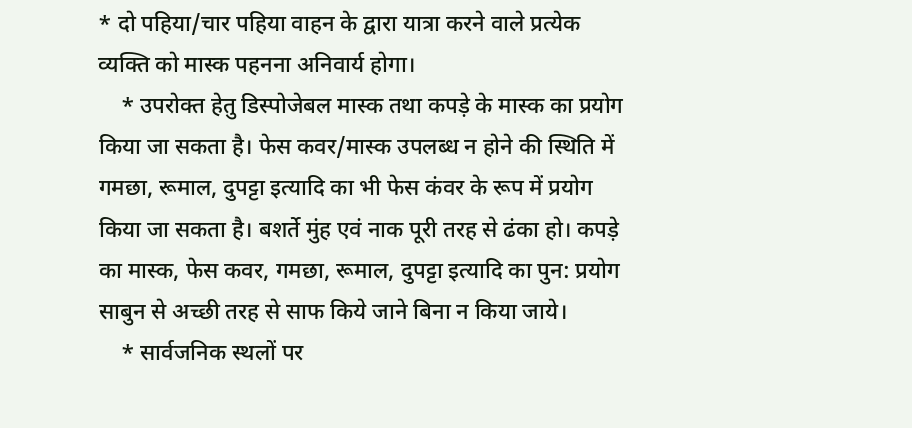* दो पहिया/चार पहिया वाहन के द्वारा यात्रा करने वाले प्रत्येक व्यक्ति को मास्क पहनना अनिवार्य होगा।
    * उपरोक्त हेतु डिस्पोजेबल मास्क तथा कपड़े के मास्क का प्रयोग किया जा सकता है। फेस कवर/मास्क उपलब्ध न होने की स्थिति में गमछा, रूमाल, दुपट्टा इत्यादि का भी फेस कंवर के रूप में प्रयोग किया जा सकता है। बशर्ते मुंह एवं नाक पूरी तरह से ढंका हो। कपड़े का मास्क, फेस कवर, गमछा, रूमाल, दुपट्टा इत्यादि का पुन: प्रयोग साबुन से अच्छी तरह से साफ किये जाने बिना न किया जाये।
    * सार्वजनिक स्थलों पर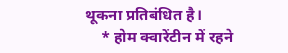थूकना प्रतिबंधित है।
    * होम क्वारेंटीन में रहने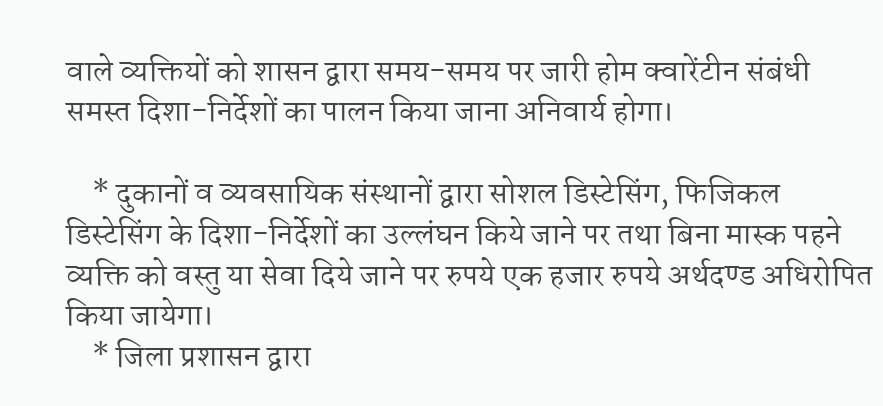वाले व्यक्तियों को शासन द्वारा समय-समय पर जारी होम क्वारेंटीन संबंधी समस्त दिशा-निर्देशों का पालन किया जाना अनिवार्य होगा।

    * दुकानों व व्यवसायिक संस्थानों द्वारा सोशल डिस्टेसिंग, फिजिकल डिस्टेसिंग के दिशा-निर्देशों का उल्लंघन किये जाने पर तथा बिना मास्क पहने व्यक्ति को वस्तु या सेवा दिये जाने पर रुपये एक हजार रुपये अर्थदण्ड अधिरोपित किया जायेगा।
    * जिला प्रशासन द्वारा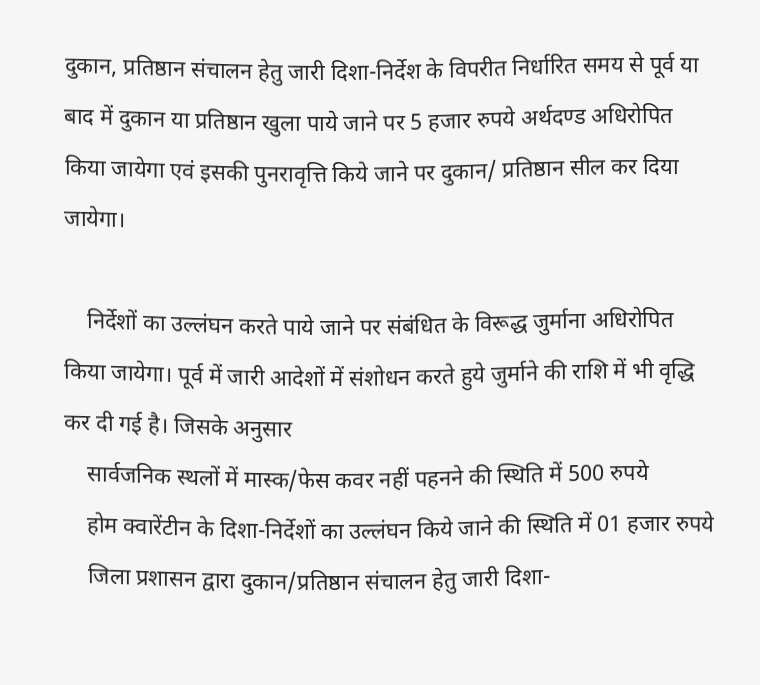दुकान, प्रतिष्ठान संचालन हेतु जारी दिशा-निर्देश के विपरीत निर्धारित समय से पूर्व या बाद में दुकान या प्रतिष्ठान खुला पाये जाने पर 5 हजार रुपये अर्थदण्ड अधिरोपित किया जायेगा एवं इसकी पुनरावृत्ति किये जाने पर दुकान/ प्रतिष्ठान सील कर दिया जायेगा।

    निर्देशों का उल्लंघन करते पाये जाने पर संबंधित के विरूद्ध जुर्माना अधिरोपित किया जायेगा। पूर्व में जारी आदेशों में संशोधन करते हुये जुर्माने की राशि में भी वृद्धि कर दी गई है। जिसके अनुसार
    सार्वजनिक स्थलों में मास्क/फेस कवर नहीं पहनने की स्थिति में 500 रुपये
    होम क्वारेंटीन के दिशा-निर्देशों का उल्लंघन किये जाने की स्थिति में 01 हजार रुपये
    जिला प्रशासन द्वारा दुकान/प्रतिष्ठान संचालन हेतु जारी दिशा-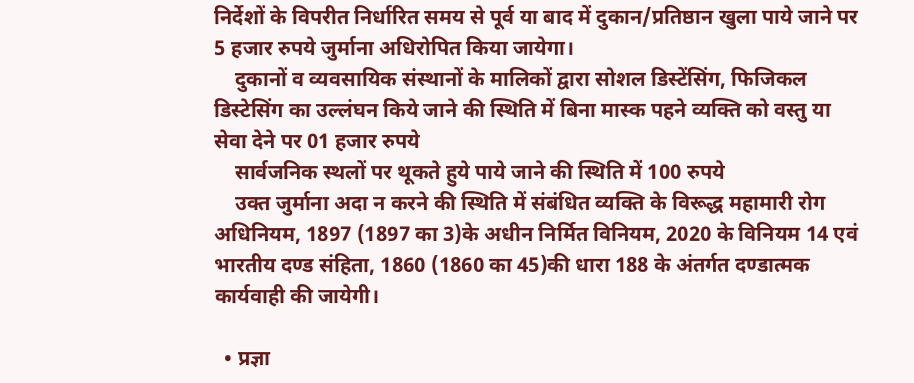निर्देशों के विपरीत निर्धारित समय से पूर्व या बाद में दुकान/प्रतिष्ठान खुला पाये जाने पर 5 हजार रुपये जुर्माना अधिरोपित किया जायेगा।
    दुकानों व व्यवसायिक संस्थानों के मालिकों द्वारा सोशल डिस्टेंसिंग, फिजिकल डिस्टेसिंग का उल्लंघन किये जाने की स्थिति में बिना मास्क पहने व्यक्ति को वस्तु या सेवा देने पर 01 हजार रुपये
    सार्वजनिक स्थलों पर थूकते हुये पाये जाने की स्थिति में 100 रुपये
    उक्त जुर्माना अदा न करने की स्थिति में संबंधित व्यक्ति के विरूद्ध महामारी रोग अधिनियम, 1897 (1897 का 3)के अधीन निर्मित विनियम, 2020 के विनियम 14 एवं भारतीय दण्ड संहिता, 1860 (1860 का 45)की धारा 188 के अंतर्गत दण्डात्मक कार्यवाही की जायेगी।

  • प्रज्ञा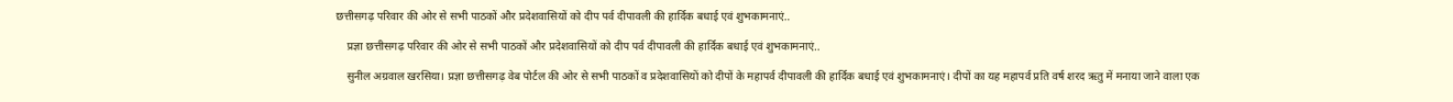छत्तीसगढ़ परिवार की ओर से सभी पाठकों और प्रदेशवासियों को दीप पर्व दीपावली की हार्दिक बधाई एवं शुभकामनाएं..

    प्रज्ञा छत्तीसगढ़ परिवार की ओर से सभी पाठकों और प्रदेशवासियों को दीप पर्व दीपावली की हार्दिक बधाई एवं शुभकामनाएं..

    सुनील अग्रवाल खरसिया। प्रज्ञा छत्तीसगढ़ वेब पोर्टल की ओर से सभी पाठकों व प्रदेशवासियों को दीपों के महापर्व दीपावली की हार्दिक बधाई एवं शुभकामनाएं। दीपों का यह महापर्व प्रति वर्ष शरद ऋतु में मनाया जाने वाला एक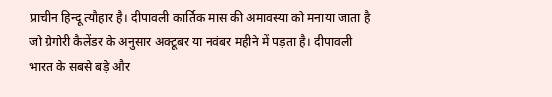प्राचीन हिन्दू त्यौहार है। दीपावली कार्तिक मास की अमावस्या को मनाया जाता है जो ग्रेगोरी कैलेंडर के अनुसार अक्टूबर या नवंबर महीने में पड़ता है। दीपावली भारत के सबसे बड़े और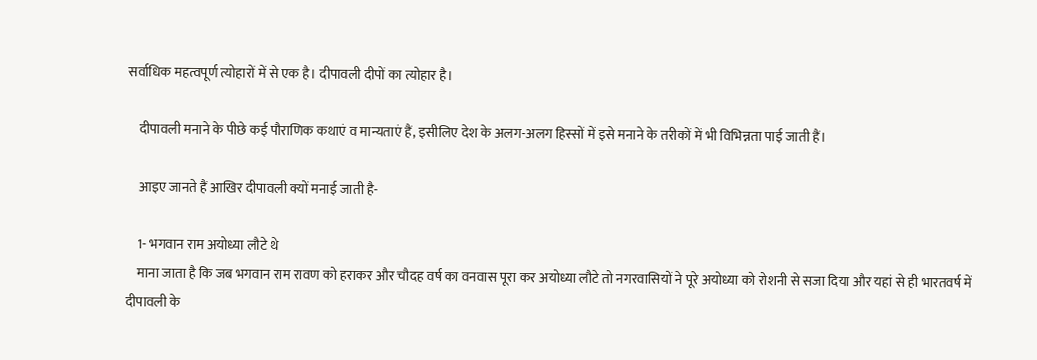सर्वाधिक महत्वपूर्ण त्योहारों में से एक है। दीपावली दीपों का त्योहार है।

    दीपावली मनाने के पीछे कई पौराणिक कथाएं व मान्यताएं हैं, इसीलिए देश के अलग-अलग हिस्सों में इसे मनाने के तरीकों में भी विभिन्नता पाई जाती हैं।

    आइए जानते हैं आखिर दीपावली क्यों मनाई जाती है-

    1- भगवान राम अयोध्या लौटे थे
    माना जाता है कि जब भगवान राम रावण को हराकर और चौदह वर्ष का वनवास पूरा कर अयोध्या लौटे तो नगरवासियों ने पूरे अयोध्या को रोशनी से सजा दिया और यहां से ही भारतवर्ष में दीपावली के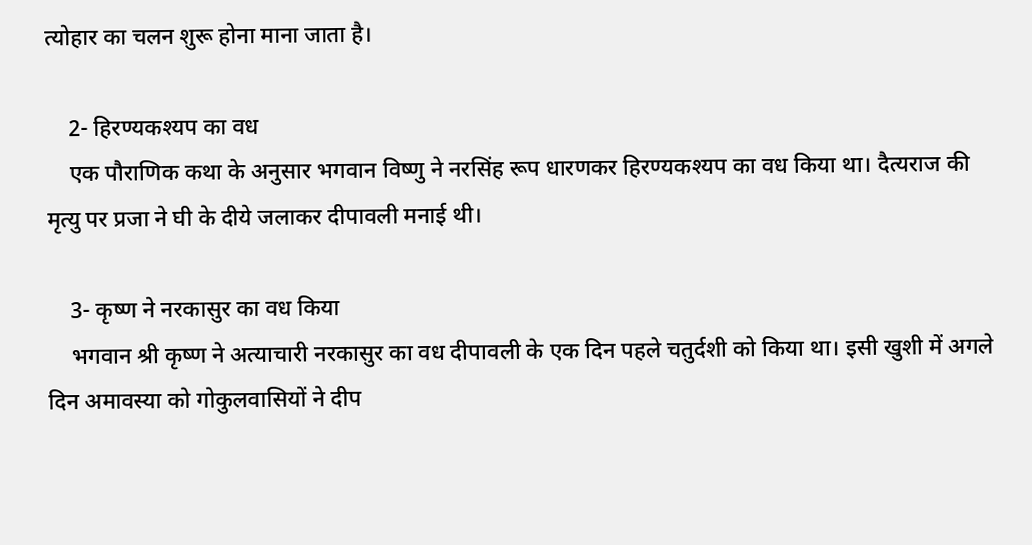त्योहार का चलन शुरू होना माना जाता है।

    2- हिरण्यकश्यप का वध
    एक पौराणिक कथा के अनुसार भगवान विष्णु ने नरसिंह रूप धारणकर हिरण्यकश्यप का वध किया था। दैत्यराज की मृत्यु पर प्रजा ने घी के दीये जलाकर दीपावली मनाई थी।

    3- कृष्ण ने नरकासुर का वध किया
    भगवान श्री कृष्ण ने अत्याचारी नरकासुर का वध दीपावली के एक दिन पहले चतुर्दशी को किया था। इसी खुशी में अगले दिन अमावस्या को गोकुलवासियों ने दीप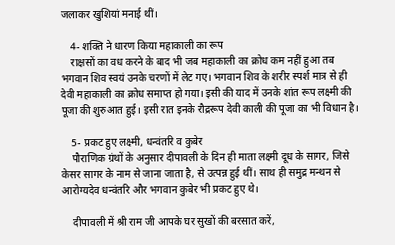जलाकर खुशियां मनाई थीं।

    4- शक्ति ने धारण किया महाकाली का रूप
    राक्षसों का वध करने के बाद भी जब महाकाली का क्रोध कम नहीं हुआ तब भगवान शिव स्वयं उनके चरणों में लेट गए। भगवान शिव के शरीर स्पर्श मात्र से ही देवी महाकाली का क्रोध समाप्त हो गया। इसी की याद में उनके शांत रूप लक्ष्मी की पूजा की शुरुआत हुई। इसी रात इनके रौद्ररूप देवी काली की पूजा का भी विधान है।

    5- प्रकट हुए लक्ष्मी, धन्वंतरि व कुबेर
    पौराणिक ग्रंथों के अनुसार दीपावली के दिन ही माता लक्ष्मी दूध के सागर, जिसे केसर सागर के नाम से जाना जाता है, से उत्पन्न हुई थीं। साथ ही समुद्र मन्थन से आरोग्यदेव धन्वंतरि और भगवान कुबेर भी प्रकट हुए थे।

    दीपावली में श्री राम जी आपके घर सुखों की बरसात करें,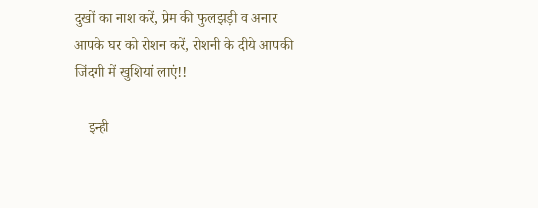दुखों का नाश करें, प्रेम की फुलझड़ी व अनार आपके घर को रोशन करें, रोशनी के दीये आपकी जिंदगी में खुशियां लाएं!!

    इन्ही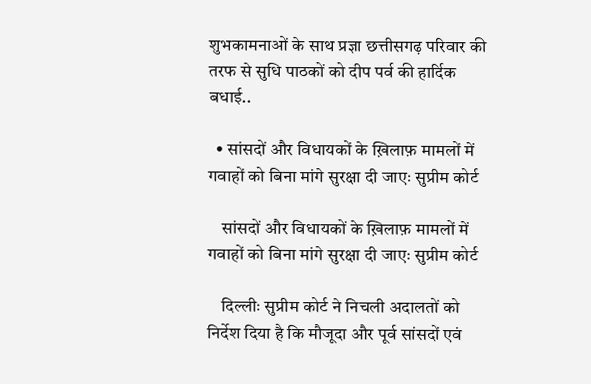शुभकामनाओं के साथ प्रज्ञा छत्तीसगढ़ परिवार की तरफ से सुधि पाठकों को दीप पर्व की हार्दिक बधाई..

  • सांसदों और विधायकों के ख़िलाफ़ मामलों में गवाहों को बिना मांगे सुरक्षा दी जाएः सुप्रीम कोर्ट

    सांसदों और विधायकों के ख़िलाफ़ मामलों में गवाहों को बिना मांगे सुरक्षा दी जाएः सुप्रीम कोर्ट

    दिल्लीः सुप्रीम कोर्ट ने निचली अदालतों को निर्देश दिया है कि मौजूदा और पूर्व सांसदों एवं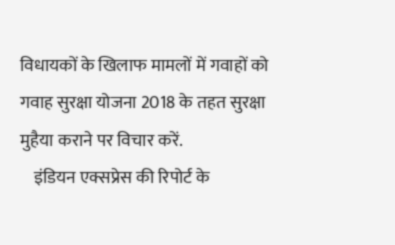विधायकों के खिलाफ मामलों में गवाहों को गवाह सुरक्षा योजना 2018 के तहत सुरक्षा मुहैया कराने पर विचार करें.
    इंडियन एक्सप्रेस की रिपोर्ट के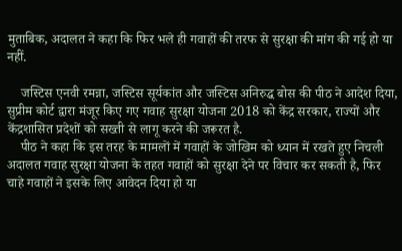मुताबिक, अदालत ने कहा कि फिर भले ही गवाहों की तरफ से सुरक्षा की मांग की गई हो या नहीं.

    जस्टिस एनवी रमन्ना, जस्टिस सूर्यकांत और जस्टिस अनिरुद्ध बोस की पीठ ने आदेश दिया, सुप्रीम कोर्ट द्वारा मंजूर किए गए गवाह सुरक्षा योजना 2018 को केंद्र सरकार, राज्यों और केंद्रशासित प्रदेशों को सख्ती से लागू करने की जरूरत है.
    पीठ ने कहा कि इस तरह के मामलों में गवाहों के जोखिम को ध्यान में रखते हुए निचली अदालत गवाह सुरक्षा योजना के तहत गवाहों को सुरक्षा देने पर विचार कर सकती है, फिर चाहे गवाहों ने इसके लिए आवेदन दिया हो या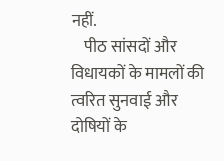नहीं.
    पीठ सांसदों और विधायकों के मामलों की त्वरित सुनवाई और दोषियों के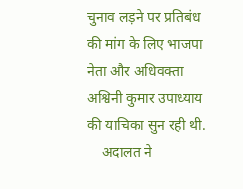चुनाव लड़ने पर प्रतिबंध की मांग के लिए भाजपा नेता और अधिवक्ता अश्विनी कुमार उपाध्याय की याचिका सुन रही थी.
    अदालत ने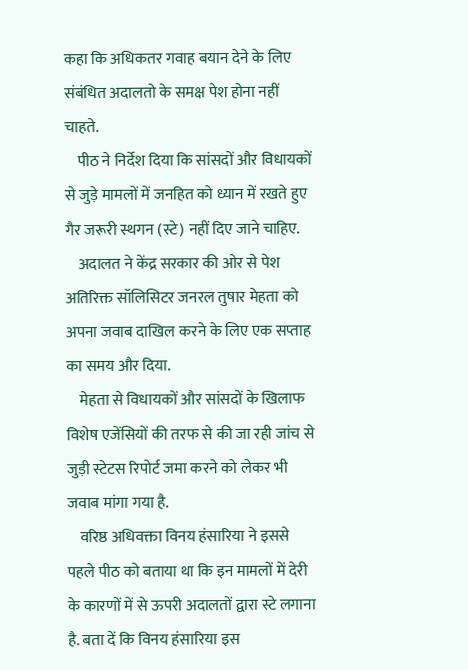कहा कि अधिकतर गवाह बयान देने के लिए संबंधित अदालतो के समक्ष पेश होना नहीं चाहते.
    पीठ ने निर्देश दिया कि सांसदों और विधायकों से जुड़े मामलों में जनहित को ध्यान में रखते हुए गैर जरूरी स्थगन (स्टे) नहीं दिए जाने चाहिए.
    अदालत ने केंद्र सरकार की ओर से पेश अतिरिक्त सॉलिसिटर जनरल तुषार मेहता को अपना जवाब दाखिल करने के लिए एक सप्ताह का समय और दिया.
    मेहता से विधायकों और सांसदों के खिलाफ विशेष एजेंसियों की तरफ से की जा रही जांच से जुड़ी स्टेटस रिपोर्ट जमा करने को लेकर भी जवाब मांगा गया है.
    वरिष्ठ अधिवक्ता विनय हंसारिया ने इससे पहले पीठ को बताया था कि इन मामलों में देरी के कारणों में से ऊपरी अदालतों द्वारा स्टे लगाना है. बता दें कि विनय हंसारिया इस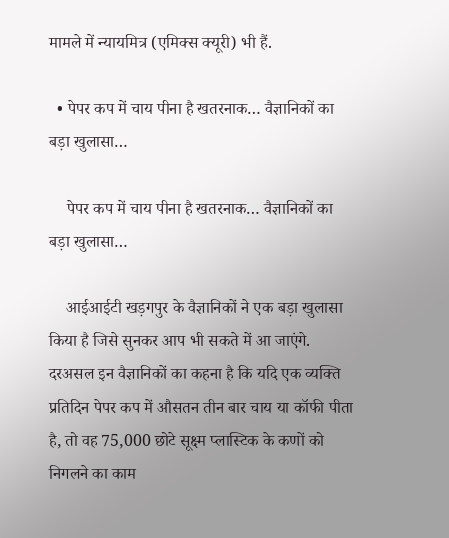मामले में न्यायमित्र (एमिक्स क्यूरी) भी हैं.

  • पेपर कप में चाय पीना है खतरनाक… वैज्ञानिकों का बड़ा खुलासा…

    पेपर कप में चाय पीना है खतरनाक… वैज्ञानिकों का बड़ा खुलासा…

    आईआईटी खड़गपुर के वैज्ञानिकों ने एक बड़ा खुलासा किया है जिसे सुनकर आप भी सकते में आ जाएंगे. दरअसल इन वैज्ञानिकों का कहना है कि यदि एक व्यक्ति प्रतिदिन पेपर कप में औसतन तीन बार चाय या कॉफी पीता है, तो वह 75,000 छोटे सूक्ष्म प्लास्टिक के कणों को निगलने का काम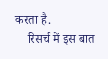करता है.
    रिसर्च में इस बात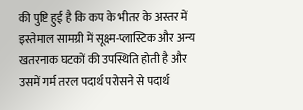की पुष्टि हुई है कि कप के भीतर के अस्तर में इस्तेमाल सामग्री में सूक्ष्म-प्लास्टिक और अन्य खतरनाक घटकों की उपस्थिति होती है और उसमें गर्म तरल पदार्थ परोसने से पदार्थ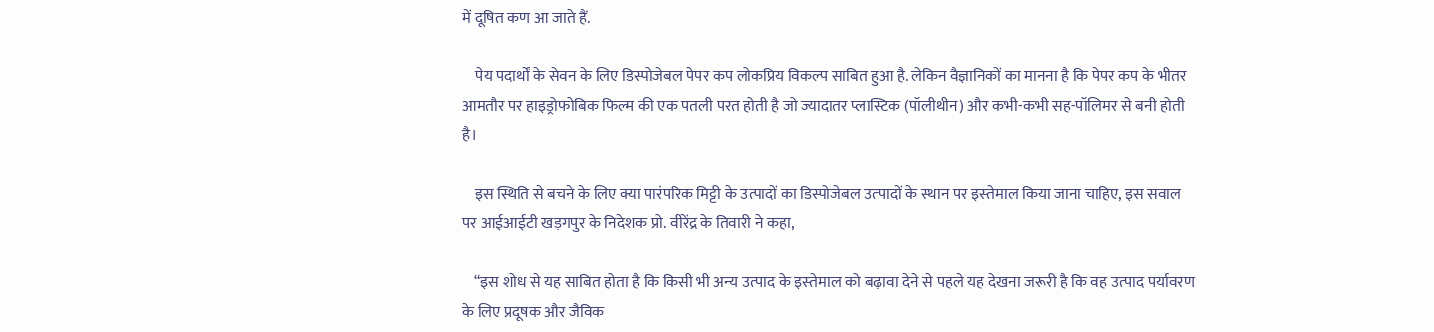में दूषित कण आ जाते हैं.

    पेय पदार्थों के सेवन के लिए डिस्पोजेबल पेपर कप लोकप्रिय विकल्प साबित हुआ है. लेकिन वैज्ञानिकों का मानना है कि पेपर कप के भीतर आमतौर पर हाइड्रोफोबिक फिल्म की एक पतली परत होती है जो ज्यादातर प्लास्टिक (पॉलीथीन) और कभी-कभी सह-पॉलिमर से बनी होती है।

    इस स्थिति से बचने के लिए क्या पारंपरिक मिट्टी के उत्पादों का डिस्पोजेबल उत्‍पादों के स्‍थान पर इस्‍तेमाल किया जाना चाहिए, इस सवाल पर आईआईटी खड़गपुर के निदेशक प्रो. वीरेंद्र के तिवारी ने कहा,

    “इस शोध से यह साबित होता है कि किसी भी अन्‍य उत्‍पाद के इस्‍तेमाल को बढ़ावा देने से पहले यह देखना जरूरी है कि वह उत्‍पाद पर्यावरण के लिए प्रदूषक और जैविक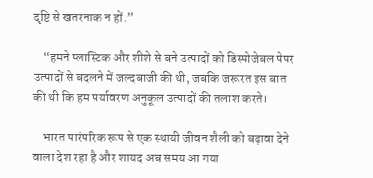दृष्टि से खतरनाक न हों.”

    “हमने प्लास्टिक और शीशे से बने उत्‍पादों को डिस्पोजेबल पेपर उत्‍पादों से बदलने में जल्‍दबाजी की थी, जबकि जरूरत इस बात की थी कि हम पर्यावरण अनुकूल उत्पादों की तलाश करते।

    भारत पारंपरिक रूप से एक स्थायी जीवन शैली को बढ़ावा देने वाला देश रहा है और शायद अब समय आ गया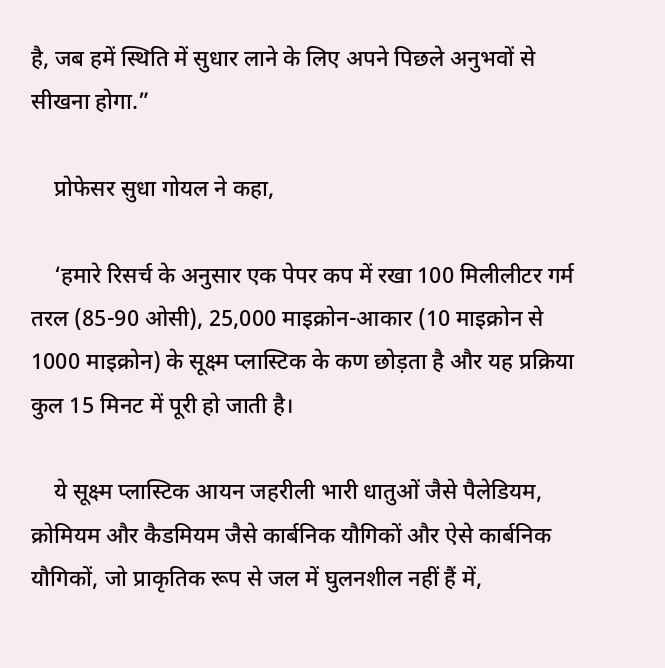है, जब हमें स्थिति में सुधार लाने के लिए अपने पिछले अनुभवों से सीखना होगा.”

    प्रोफेसर सुधा गोयल ने कहा,

    ‘हमारे रिसर्च के अनुसार एक पेपर कप में रखा 100 मिलीलीटर गर्म तरल (85-90 ओसी), 25,000 माइक्रोन-आकार (10 माइक्रोन से 1000 माइक्रोन) के सूक्ष्म प्लास्टिक के कण छोड़ता है और यह प्रक्रिया कुल 15 मिनट में पूरी हो जाती है।

    ये सूक्ष्म प्लास्टिक आयन जहरीली भारी धातुओं जैसे पैलेडियम, क्रोमियम और कैडमियम जैसे कार्बनिक यौगिकों और ऐसे कार्बनिक यौगिकों, जो प्राकृतिक रूप से जल में घुलनशील नहीं हैं में,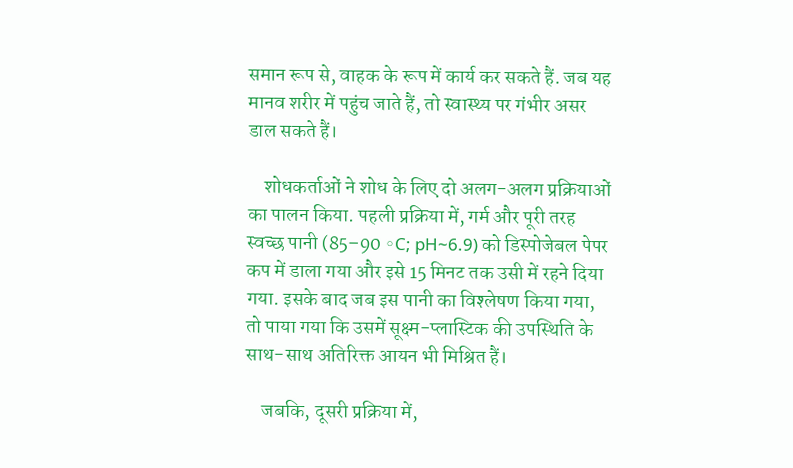समान रूप से, वाहक के रूप में कार्य कर सकते हैं. जब यह मानव शरीर में पहुंच जाते हैं, तो स्वास्थ्य पर गंभीर असर डाल सकते हैं।

    शोधकर्ताओं ने शोध के लिए दो अलग-अलग प्रक्रियाओं का पालन किया. पहली प्रक्रिया में, गर्म और पूरी तरह स्‍वच्‍छ पानी (85–90 ◦C; pH~6.9) को डिस्पोजेबल पेपर कप में डाला गया और इसे 15 मिनट तक उसी में रहने दिया गया. इसके बाद जब इस पानी का विश्‍लेषण किया गया, तो पाया गया कि उसमें सूक्ष्म-प्लास्टिक की उपस्थिति के साथ-साथ अतिरिक्त आयन भी मिश्रित हैं।

    जबकि, दूसरी प्रक्रिया में,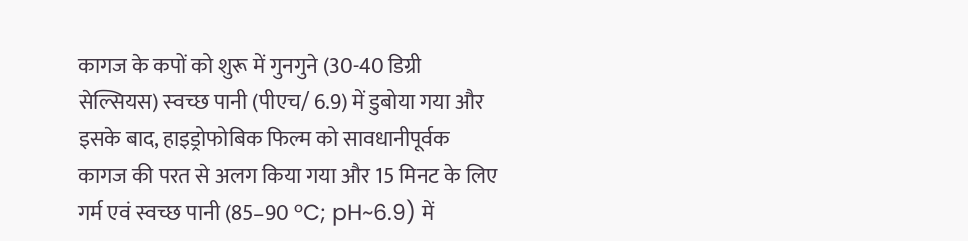कागज के कपों को शुरू में गुनगुने (30-40 डिग्री सेल्सियस) स्‍वच्‍छ पानी (पीएच/ 6.9) में डुबोया गया और इसके बाद, हाइड्रोफोबिक फिल्म को सावधानीपूर्वक कागज की परत से अलग किया गया और 15 मिनट के लिए गर्म एवं स्‍वच्‍छ पानी (85–90 °C; pH~6.9) में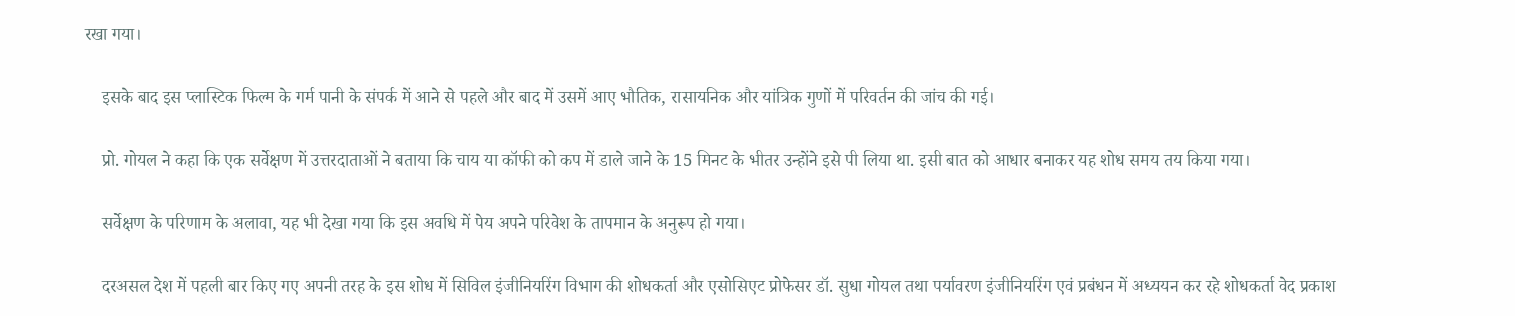रखा गया।

    इसके बाद इस प्लास्टिक फिल्‍म के गर्म पानी के संपर्क में आने से पहले और बाद में उसमें आए भौतिक, रासायनिक और यांत्रिक गुणों में परिवर्तन की जांच की गई।

    प्रो. गोयल ने कहा कि एक सर्वेक्षण में उत्तरदाताओं ने बताया कि चाय या कॉफी को कप में डाले जाने के 15 मिनट के भीतर उन्‍होंने इसे पी लिया था. इसी बात को आधार बनाकर यह शोध समय तय किया गया।

    सर्वेक्षण के परिणाम के अलावा, यह भी देखा गया कि इस अवधि में पेय अपने परिवेश के तापमान के अनुरूप हो गया।

    दरअसल देश में पहली बार किए गए अपनी तरह के इस शोध में सिविल इंजीनियरिंग विभाग की शोधकर्ता और एसोसिएट प्रोफेसर डॉ. सुधा गोयल तथा पर्यावरण इंजीनियरिंग एवं प्रबंधन में अध्‍ययन कर रहे शोधकर्ता वेद प्रकाश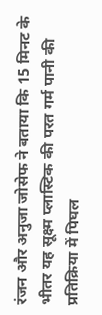रंजन और अनुजा जोसेफ ने बताया कि 15 मिनट के भीतर यह सूक्ष्म प्लास्टिक की परत गर्म पानी की प्रतिक्रिया में पिघल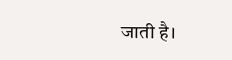जाती है।